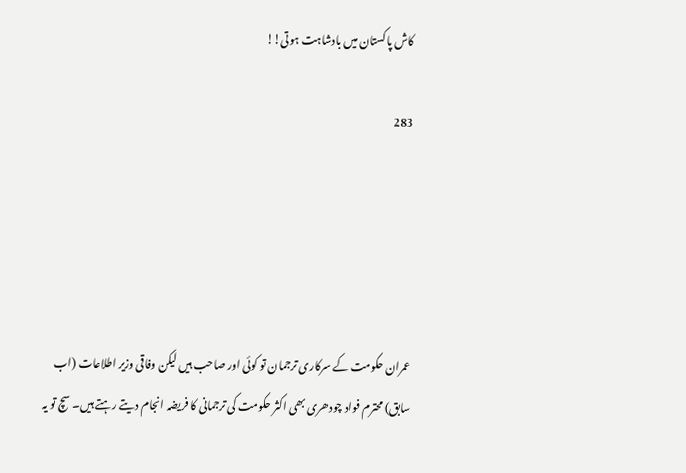کاش پاکستان میں بادشاہت ہوتی!!

283





عمران حکومت کے سرکاری ترجمان تو کوئی اور صاحب ہیں لیکن وفاقی وزیر اطلاعات (اب سابق) محترم فواد چودھری بھی اکثر حکومت کی ترجمانی کا فریضہ انجام دیتے رہتے ہیں۔ سچ تو یہ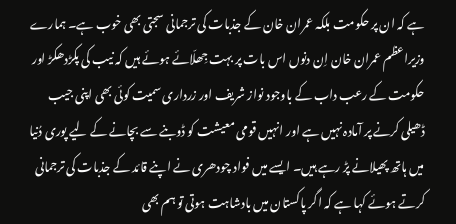ہے کہ ان پر حکومت بلکہ عمران خان کے جذبات کی ترجمانی سجتی بھی خوب ہے۔ ہمارے وزیراعظم عمران خان اِن دنوں اس بات پر بہت جِھلّائے ہوئے ہیں کہ نیب کی پکڑدھکڑ اور حکومت کے رعب داب کے باوجود نواز شریف اور زرداری سمیت کوئی بھی اپنی جیب ڈھیلی کرنے پر آمادہ نہیں ہے اور انہیں قومی معیشت کو ڈوبنے سے بچانے کے لیے پوری دُنیا میں ہاتھ پھیلانے پڑ رہے ہیں۔ ایسے میں فواد چودھری نے اپنے قائد کے جذبات کی ترجمانی کرتے ہوئے کہا ہے کہ اگر پاکستان میں بادشاہت ہوتی تو ہم بھی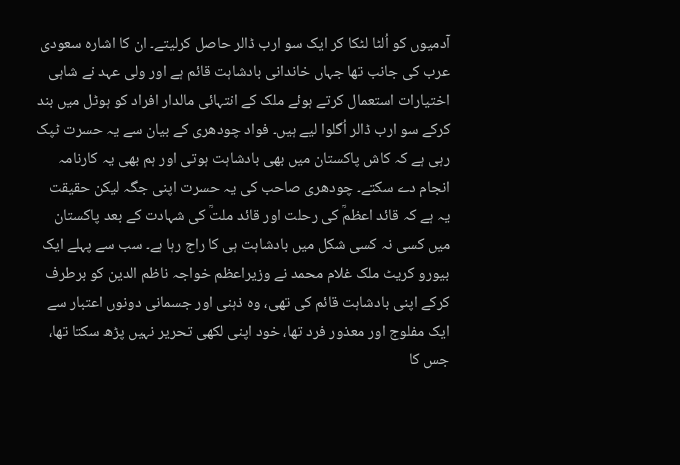آدمیوں کو اُلٹا لٹکا کر ایک سو ارب ڈالر حاصل کرلیتے۔ ان کا اشارہ سعودی عرب کی جانب تھا جہاں خاندانی بادشاہت قائم ہے اور ولی عہد نے شاہی اختیارات استعمال کرتے ہوئے ملک کے انتہائی مالدار افراد کو ہوٹل میں بند کرکے سو ارب ڈالر اُگلوا لیے ہیں۔ فواد چودھری کے بیان سے یہ حسرت ٹپک رہی ہے کہ کاش پاکستان میں بھی بادشاہت ہوتی اور ہم بھی یہ کارنامہ انجام دے سکتے۔ چودھری صاحب کی یہ حسرت اپنی جگہ لیکن حقیقت یہ ہے کہ قائد اعظمؒ کی رحلت اور قائد ملتؒ کی شہادت کے بعد پاکستان میں کسی نہ کسی شکل میں بادشاہت ہی کا راج رہا ہے۔ سب سے پہلے ایک بیورو کریٹ ملک غلام محمد نے وزیراعظم خواجہ ناظم الدین کو برطرف کرکے اپنی بادشاہت قائم کی تھی، وہ ذہنی اور جسمانی دونوں اعتبار سے ایک مفلوج اور معذور فرد تھا، خود اپنی لکھی تحریر نہیں پڑھ سکتا تھا، جس کا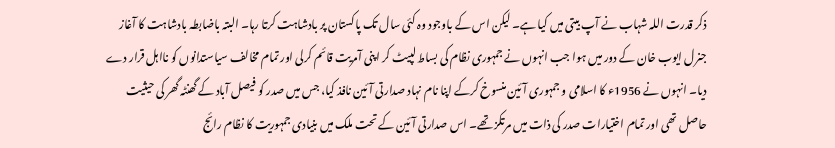ذکر قدرت اللہ شہاب نے آپ بیتی میں کیا ہے۔ لیکن اس کے باوجود وہ کئی سال تک پاکستان پر بادشاہت کرتا رہا۔ البتہ باضابطہ بادشاہت کا آغاز جنرل ایوب خان کے دور میں ہوا جب انہوں نے جمہوری نظام کی بساط لپیٹ کر اپنی آمریت قائم کرلی اور تمام مخالف سیاستدانوں کو نااہل قرار دے دیا۔ انہوں نے 1956ء کا اسلامی و جمہوری آئین منسوخ کرکے اپنا نام نہاد صدارتی آئین نافذ کیا، جس میں صدر کو فیصل آباد کے گھنٹہ گھر کی حیثیت حاصل تھی اور تمام اختیارات صدر کی ذات میں مرتکز تھے۔ اس صدارتی آئین کے تحت ملک میں بنیادی جمہوریت کا نظام رائج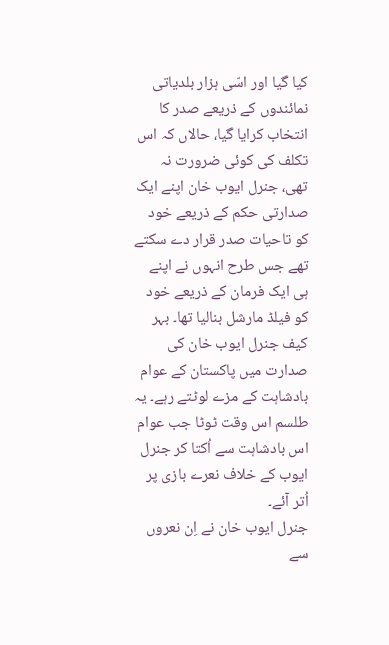کیا گیا اور اسّی ہزار بلدیاتی نمائندوں کے ذریعے صدر کا انتخاب کرایا گیا، حالاں کہ اس تکلف کی کوئی ضرورت نہ تھی، جنرل ایوب خان اپنے ایک صدارتی حکم کے ذریعے خود کو تاحیات صدر قرار دے سکتے تھے جس طرح انہوں نے اپنے ہی ایک فرمان کے ذریعے خود کو فیلڈ مارشل بنالیا تھا۔ بہر کیف جنرل ایوب خان کی صدارت میں پاکستان کے عوام بادشاہت کے مزے لوٹتے رہے۔ یہ طلسم اس وقت ٹوٹا جب عوام اس بادشاہت سے اُکتا کر جنرل ایوب کے خلاف نعرے بازی پر اُتر آئے۔
جنرل ایوب خان نے اِن نعروں سے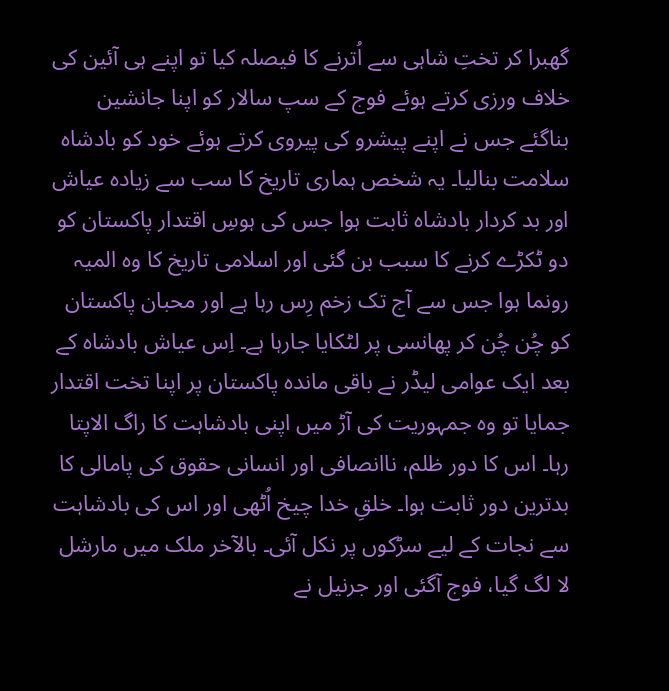گھبرا کر تختِ شاہی سے اُترنے کا فیصلہ کیا تو اپنے ہی آئین کی خلاف ورزی کرتے ہوئے فوج کے سپ سالار کو اپنا جانشین بناگئے جس نے اپنے پیشرو کی پیروی کرتے ہوئے خود کو بادشاہ سلامت بنالیا۔ یہ شخص ہماری تاریخ کا سب سے زیادہ عیاش اور بد کردار بادشاہ ثابت ہوا جس کی ہوسِ اقتدار پاکستان کو دو ٹکڑے کرنے کا سبب بن گئی اور اسلامی تاریخ کا وہ المیہ رونما ہوا جس سے آج تک زخم رِس رہا ہے اور محبان پاکستان کو چُن چُن کر پھانسی پر لٹکایا جارہا ہے۔ اِس عیاش بادشاہ کے بعد ایک عوامی لیڈر نے باقی ماندہ پاکستان پر اپنا تخت اقتدار جمایا تو وہ جمہوریت کی آڑ میں اپنی بادشاہت کا راگ الاپتا رہا۔ اس کا دور ظلم، ناانصافی اور انسانی حقوق کی پامالی کا بدترین دور ثابت ہوا۔ خلقِ خدا چیخ اُٹھی اور اس کی بادشاہت سے نجات کے لیے سڑکوں پر نکل آئی۔ بالآخر ملک میں مارشل لا لگ گیا، فوج آگئی اور جرنیل نے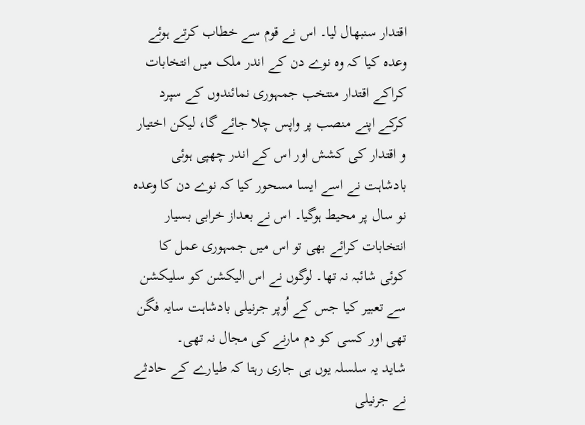اقتدار سنبھال لیا۔ اس نے قوم سے خطاب کرتے ہوئے وعدہ کیا کہ وہ نوے دن کے اندر ملک میں انتخابات کراکے اقتدار منتخب جمہوری نمائندوں کے سپرد کرکے اپنے منصب پر واپس چلا جائے گا، لیکن اختیار و اقتدار کی کشش اور اس کے اندر چھپی ہوئی بادشاہت نے اسے ایسا مسحور کیا کہ نوے دن کا وعدہ نو سال پر محیط ہوگیا۔ اس نے بعداز خرابی بسیار انتخابات کرائے بھی تو اس میں جمہوری عمل کا کوئی شائبہ نہ تھا۔ لوگوں نے اس الیکشن کو سلیکشن سے تعبیر کیا جس کے اُوپر جرنیلی بادشاہت سایہ فگن تھی اور کسی کو دم مارنے کی مجال نہ تھی۔
شاید یہ سلسلہ یوں ہی جاری رہتا کہ طیارے کے حادثے نے جرنیلی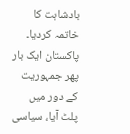بادشاہت کا خاتمہ کردیا۔ پاکستان ایک بار پھر جمہوریت کے دور میں پلٹ آیا، سیاسی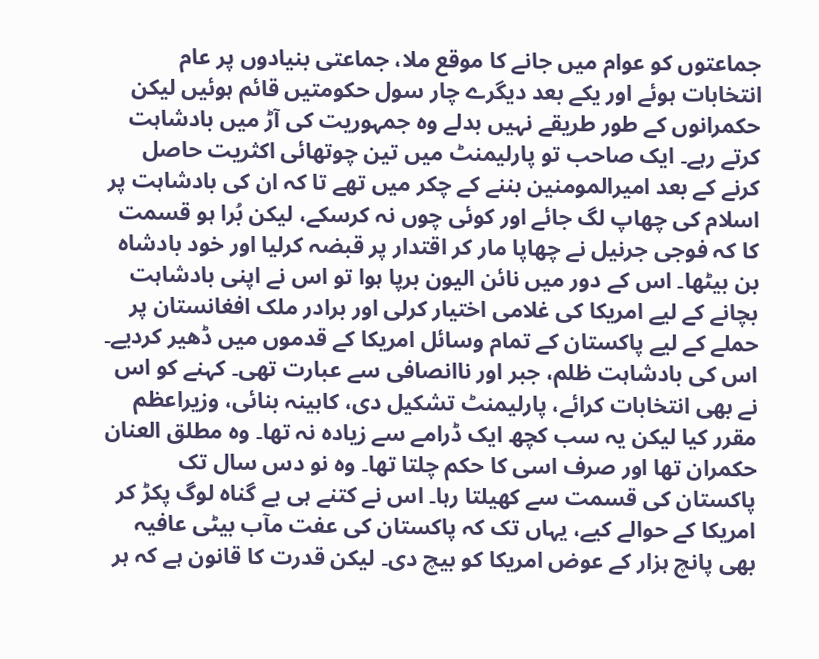جماعتوں کو عوام میں جانے کا موقع ملا، جماعتی بنیادوں پر عام انتخابات ہوئے اور یکے بعد دیگرے چار سول حکومتیں قائم ہوئیں لیکن حکمرانوں کے طور طریقے نہیں بدلے وہ جمہوریت کی آڑ میں بادشاہت کرتے رہے۔ ایک صاحب تو پارلیمنٹ میں تین چوتھائی اکثریت حاصل کرنے کے بعد امیرالمومنین بننے کے چکر میں تھے تا کہ ان کی بادشاہت پر اسلام کی چھاپ لگ جائے اور کوئی چوں نہ کرسکے، لیکن بُرا ہو قسمت کا کہ فوجی جرنیل نے چھاپا مار کر اقتدار پر قبضہ کرلیا اور خود بادشاہ بن بیٹھا۔ اس کے دور میں نائن الیون برپا ہوا تو اس نے اپنی بادشاہت بچانے کے لیے امریکا کی غلامی اختیار کرلی اور برادر ملک افغانستان پر حملے کے لیے پاکستان کے تمام وسائل امریکا کے قدموں میں ڈھیر کردیے۔ اس کی بادشاہت ظلم، جبر اور ناانصافی سے عبارت تھی۔ کہنے کو اس نے بھی انتخابات کرائے، پارلیمنٹ تشکیل دی، کابینہ بنائی، وزیراعظم مقرر کیا لیکن یہ سب کچھ ایک ڈرامے سے زیادہ نہ تھا۔ وہ مطلق العنان حکمران تھا اور صرف اسی کا حکم چلتا تھا۔ وہ نو دس سال تک پاکستان کی قسمت سے کھیلتا رہا۔ اس نے کتنے ہی بے گناہ لوگ پکڑ کر امریکا کے حوالے کیے، یہاں تک کہ پاکستان کی عفت مآب بیٹی عافیہ بھی پانچ ہزار کے عوض امریکا کو بیچ دی۔ لیکن قدرت کا قانون ہے کہ ہر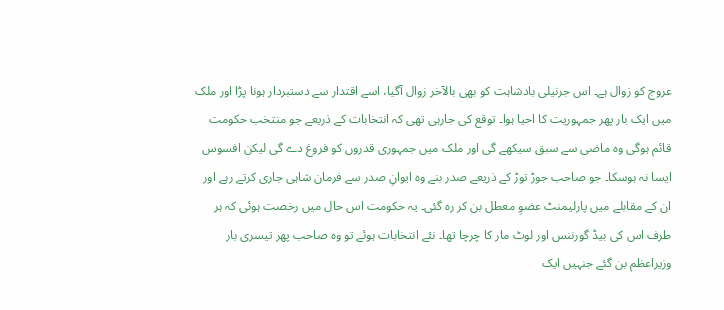عروج کو زوال ہے۔ اس جرنیلی بادشاہت کو بھی بالآخر زوال آگیا، اسے اقتدار سے دستبردار ہونا پڑا اور ملک میں ایک بار پھر جمہوریت کا احیا ہوا۔ توقع کی جارہی تھی کہ انتخابات کے ذریعے جو منتخب حکومت قائم ہوگی وہ ماضی سے سبق سیکھے گی اور ملک میں جمہوری قدروں کو فروغ دے گی لیکن افسوس ایسا نہ ہوسکا۔ جو صاحب جوڑ توڑ کے ذریعے صدر بنے وہ ایوانِ صدر سے فرمان شاہی جاری کرتے رہے اور ان کے مقابلے میں پارلیمنٹ عضوِ معطل بن کر رہ گئی۔ یہ حکومت اس حال میں رخصت ہوئی کہ ہر طرف اس کی بیڈ گورننس اور لوٹ مار کا چرچا تھا۔ نئے انتخابات ہوئے تو وہ صاحب پھر تیسری بار وزیراعظم بن گئے جنہیں ایک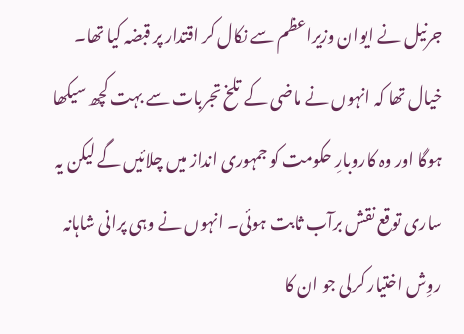جرنیل نے ایوان وزیراعظم سے نکال کر اقتدار پر قبضہ کیا تھا۔ خیال تھا کہ انہوں نے ماضی کے تلخ تجربات سے بہت کچھ سیکھا ہوگا اور وہ کاروبارِ حکومت کو جمہوری انداز میں چلائیں گے لیکن یہ ساری توقع نقش برآب ثابت ہوئی۔ انہوں نے وہی پرانی شاہانہ روِش اختیار کرلی جو ان کا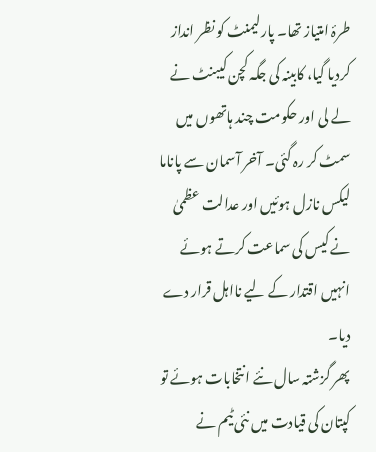طرۂ امتیاز تھا۔ پارلیمنٹ کو نظر انداز کردیا گیا، کابینہ کی جگہ کچن کیبنٹ نے لے لی اور حکومت چند ہاتھوں میں سمٹ کر رہ گئی۔ آخر آسمان سے پاناما لیکس نازل ہوئیں اور عدالت عظمیٰ نے کیس کی سماعت کرتے ہوئے انہیں اقتدار کے لیے نااہل قرار دے دیا۔
پھر گزشتہ سال نئے انتخابات ہوئے تو کپتان کی قیادت میں نئی ٹیم نے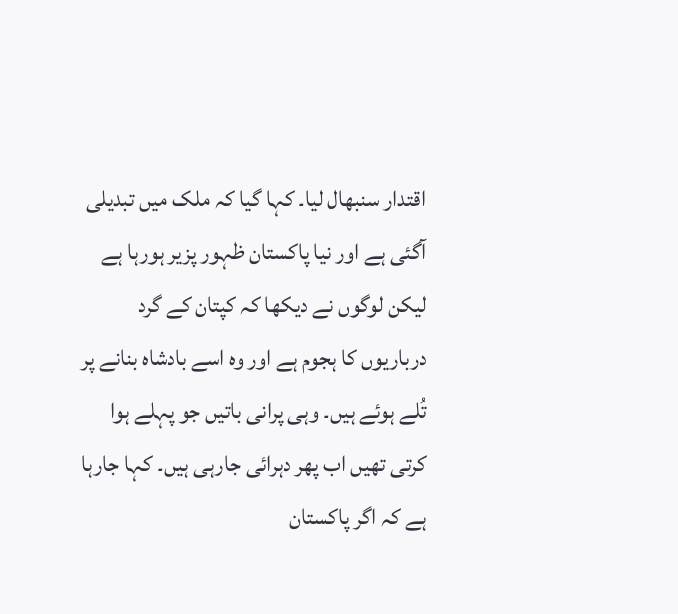اقتدار سنبھال لیا۔ کہا گیا کہ ملک میں تبدیلی آگئی ہے اور نیا پاکستان ظہور پزیر ہورہا ہے لیکن لوگوں نے دیکھا کہ کپتان کے گرد درباریوں کا ہجوم ہے اور وہ اسے بادشاہ بنانے پر تُلے ہوئے ہیں۔ وہی پرانی باتیں جو پہلے ہوا کرتی تھیں اب پھر دہرائی جارہی ہیں۔ کہا جارہا ہے کہ اگر پاکستان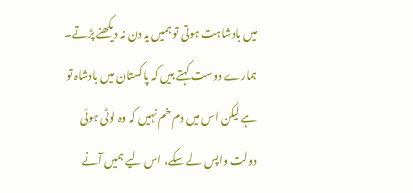میں بادشاہت ہوتی تو ہمیں یہ دن نہ دیکھنے پڑتے۔ ہمارے دوست کہتے ہیں کہ پاکستان میں بادشاہ تو ہے لیکن اس میں دم خم نہیں کہ وہ لوٹی ہوئی دولت واپس لے سکے، اس لیے ہمیں آنے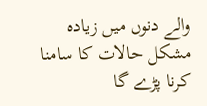والے دنوں میں زیادہ مشکل حالات کا سامنا کرنا پڑے گا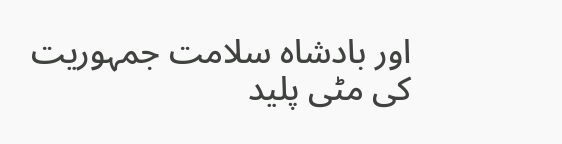اور بادشاہ سلامت جمہوریت کی مٹی پلید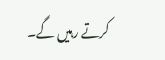کرتے رہیں گے۔